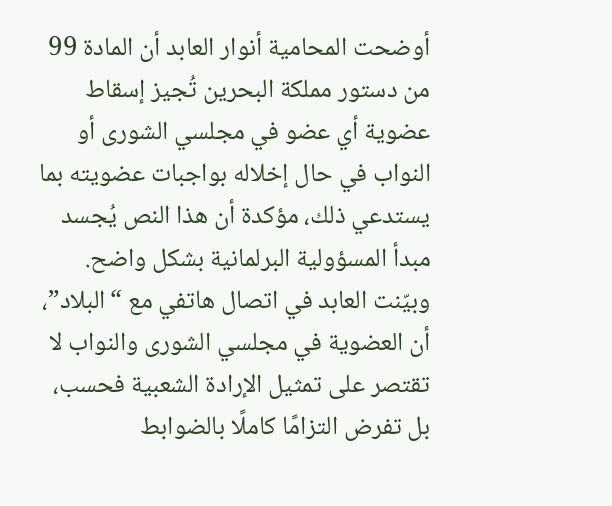أوضحت المحامية أنوار العابد أن المادة 99 من دستور مملكة البحرين تُجيز إسقاط عضوية أي عضو في مجلسي الشورى أو النواب في حال إخلاله بواجبات عضويته بما يستدعي ذلك، مؤكدة أن هذا النص يُجسد مبدأ المسؤولية البرلمانية بشكل واضح.
وبيّنت العابد في اتصال هاتفي مع “البلاد”، أن العضوية في مجلسي الشورى والنواب لا تقتصر على تمثيل الإرادة الشعبية فحسب، بل تفرض التزامًا كاملًا بالضوابط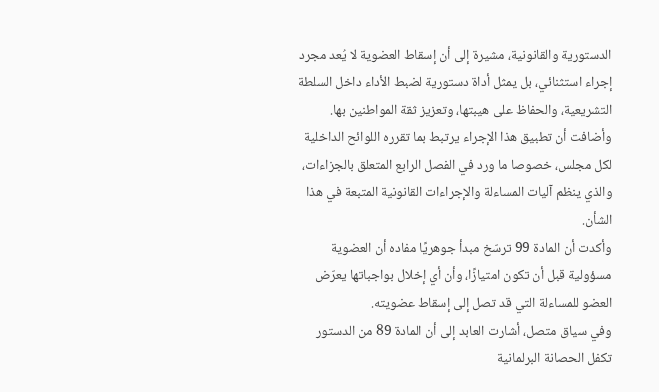الدستورية والقانونية، مشيرة إلى أن إسقاط العضوية لا يُعد مجرد إجراء استثنائي، بل يمثل أداة دستورية لضبط الأداء داخل السلطة التشريعية، والحفاظ على هيبتها، وتعزيز ثقة المواطنين بها.
وأضافت أن تطبيق هذا الإجراء يرتبط بما تقرره اللوائح الداخلية لكل مجلس، خصوصا ما ورد في الفصل الرابع المتعلق بالجزاءات، والذي ينظم آليات المساءلة والإجراءات القانونية المتبعة في هذا الشأن.
وأكدت أن المادة 99 ترسّخ مبدأ جوهريًا مفاده أن العضوية مسؤولية قبل أن تكون امتيازًا، وأن أي إخلال بواجباتها يعرّض العضو للمساءلة التي قد تصل إلى إسقاط عضويته.
وفي سياق متصل، أشارت العابد إلى أن المادة 89 من الدستور تكفل الحصانة البرلمانية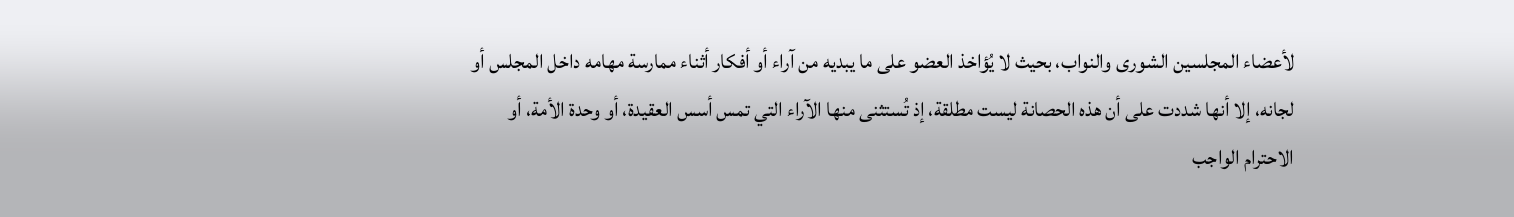لأعضاء المجلسين الشورى والنواب، بحيث لا يُؤاخذ العضو على ما يبديه من آراء أو أفكار أثناء ممارسة مهامه داخل المجلس أو لجانه، إلا أنها شددت على أن هذه الحصانة ليست مطلقة، إذ تُستثنى منها الآراء التي تمس أسس العقيدة، أو وحدة الأمة، أو الاحترام الواجب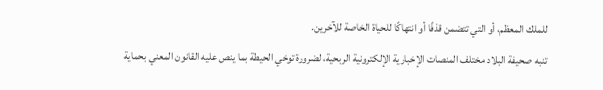للملك المعظم، أو التي تتضمن قذفًا أو انتهاكًا للحياة الخاصة للآخرين.
تنبه صحيفة البلاد مختلف المنصات الإخبارية الإلكترونية الربحية، لضرورة توخي الحيطة بما ينص عليه القانون المعني بحماية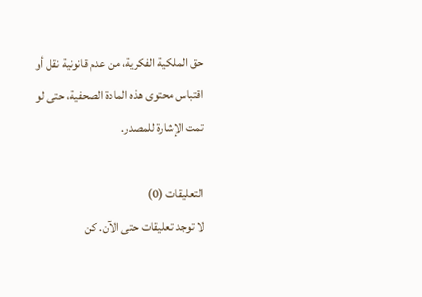حق الملكية الفكرية، من عدم قانونية نقل أو اقتباس محتوى هذه المادة الصحفية، حتى لو تمت الإشارة للمصدر.

التعليقات (0)
لا توجد تعليقات حتى الآن. كن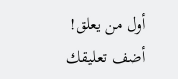أول من يعلق!
أضف تعليقك